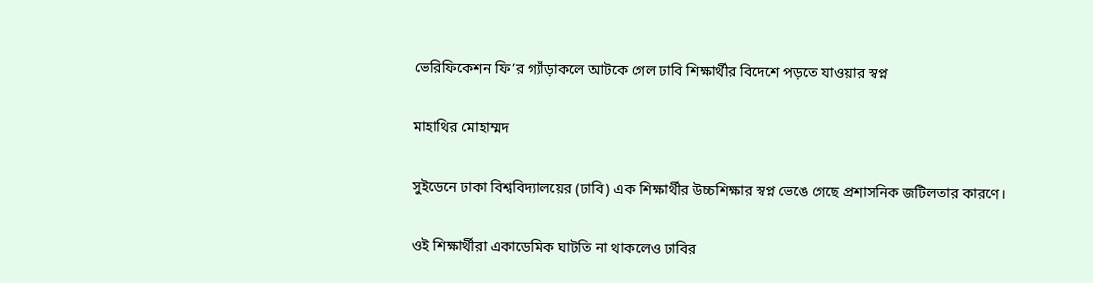ভেরিফিকেশন ফি’র গ্যাঁড়াকলে আটকে গেল ঢাবি শিক্ষার্থীর বিদেশে পড়তে যাওয়ার স্বপ্ন

মাহাথির মোহাম্মদ

সুইডেনে ঢাকা বিশ্ববিদ্যালয়ের (ঢাবি) এক শিক্ষার্থীর উচ্চশিক্ষার স্বপ্ন ভেঙে গেছে প্রশাসনিক জটিলতার কারণে।

ওই শিক্ষার্থীরা একাডেমিক ঘাটতি না থাকলেও ঢাবির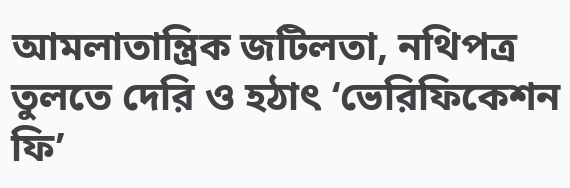আমলাতান্ত্রিক জটিলতা, নথিপত্র তুলতে দেরি ও হঠাৎ ‘ভেরিফিকেশন ফি’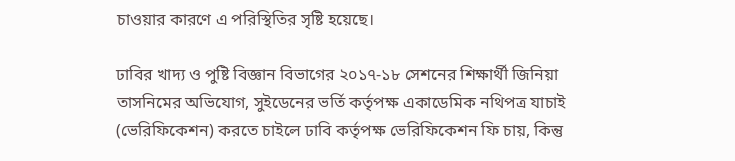চাওয়ার কারণে এ পরিস্থিতির সৃষ্টি হয়েছে।

ঢাবির খাদ্য ও পুষ্টি বিজ্ঞান বিভাগের ২০১৭-১৮ সেশনের শিক্ষার্থী জিনিয়া তাসনিমের অভিযোগ, সুইডেনের ভর্তি কর্তৃপক্ষ একাডেমিক নথিপত্র যাচাই (ভেরিফিকেশন) করতে চাইলে ঢাবি কর্তৃপক্ষ ভেরিফিকেশন ফি চায়, কিন্তু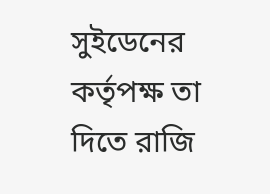সুইডেনের কর্তৃপক্ষ তা দিতে রাজি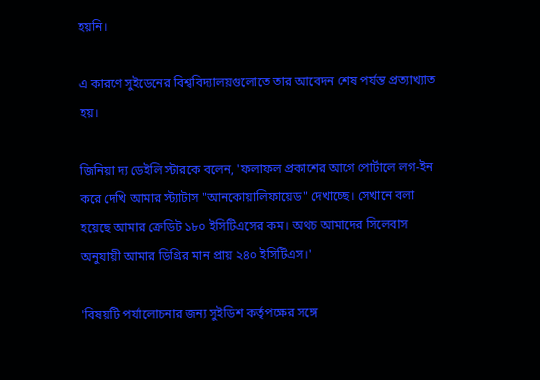হয়নি।

এ কারণে সুইডেনের বিশ্ববিদ্যালয়গুলোতে তার আবেদন শেষ পর্যন্ত প্রত্যাখ্যাত হয়।

জিনিয়া দ্য ডেইলি স্টারকে বলেন, 'ফলাফল প্রকাশের আগে পোর্টালে লগ-ইন করে দেখি আমার স্ট্যাটাস "আনকোয়ালিফায়েড" দেখাচ্ছে। সেখানে বলা হয়েছে আমার ক্রেডিট ১৮০ ইসিটিএসের কম। অথচ আমাদের সিলেবাস অনুযায়ী আমার ডিগ্রির মান প্রায় ২৪০ ইসিটিএস।'

'বিষয়টি পর্যালোচনার জন্য সুইডিশ কর্তৃপক্ষের সঙ্গে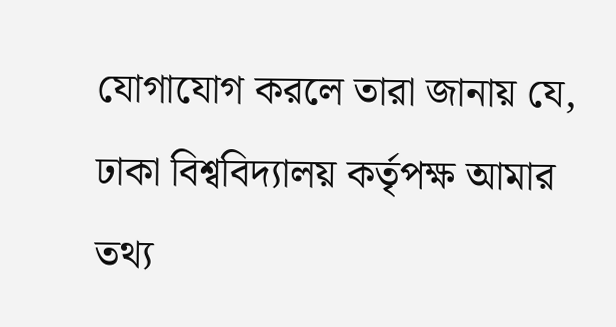যোগাযোগ করলে তারা জানায় যে, ঢাকা বিশ্ববিদ্যালয় কর্তৃপক্ষ আমার তথ্য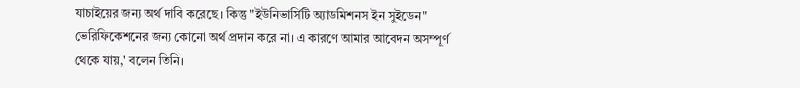যাচাইয়ের জন্য অর্থ দাবি করেছে। কিন্তু "ইউনিভার্সিটি অ্যাডমিশনস ইন সুইডেন" ভেরিফিকেশনের জন্য কোনো অর্থ প্রদান করে না। এ কারণে আমার আবেদন অসম্পূর্ণ থেকে যায়,' বলেন তিনি।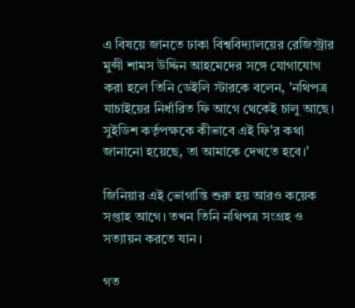এ বিষয়ে জানতে ঢাকা বিশ্ববিদ্যালয়ের রেজিস্ট্রার মুন্সী শামস উদ্দিন আহমেদের সঙ্গে যোগাযোগ করা হলে তিনি ডেইলি স্টারকে বলেন, 'নথিপত্র যাচাইয়ের নির্ধারিত ফি আগে থেকেই চালু আছে। সুইডিশ কর্তৃপক্ষকে কীভাবে এই ফি'র কথা জানানো হয়েছে, তা আমাকে দেখতে হবে।'

জিনিয়ার এই ভোগান্তি শুরু হয় আরও কয়েক সপ্তাহ আগে। তখন তিনি নথিপত্র সংগ্রহ ও সত্যায়ন করতে যান।

গত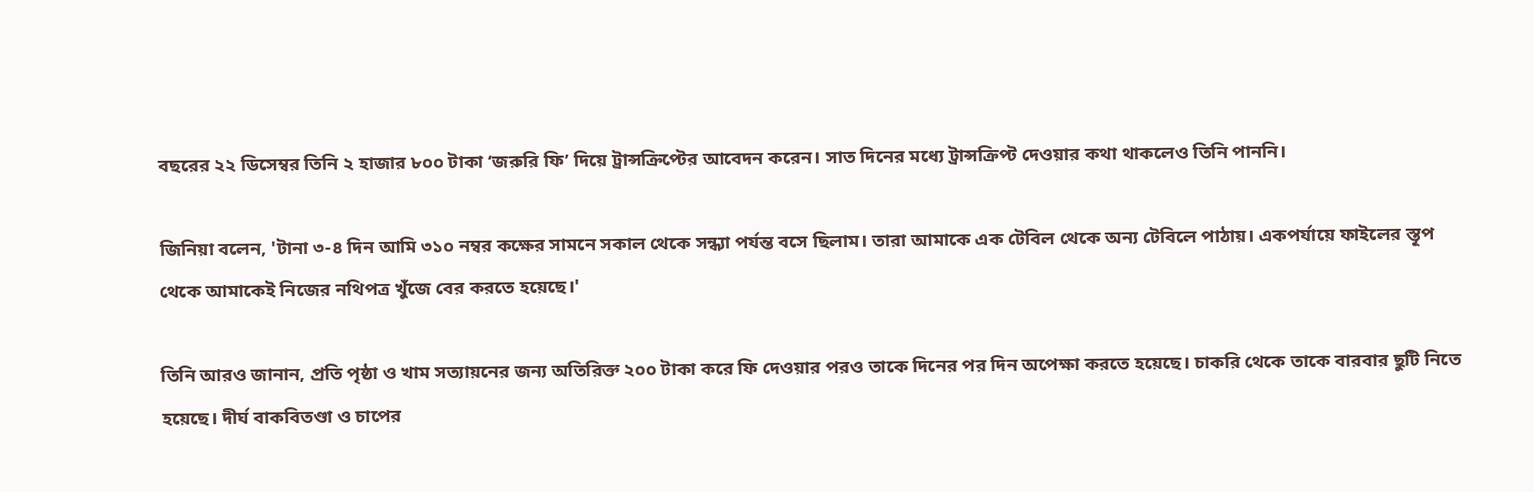বছরের ২২ ডিসেম্বর তিনি ২ হাজার ৮০০ টাকা ‘জরুরি ফি’ দিয়ে ট্রান্সক্রিপ্টের আবেদন করেন। সাত দিনের মধ্যে ট্রান্সক্রিপ্ট দেওয়ার কথা থাকলেও তিনি পাননি।

জিনিয়া বলেন, 'টানা ৩-৪ দিন আমি ৩১০ নম্বর কক্ষের সামনে সকাল থেকে সন্ধ্যা পর্যন্ত বসে ছিলাম। তারা আমাকে এক টেবিল থেকে অন্য টেবিলে পাঠায়। একপর্যায়ে ফাইলের স্তূপ থেকে আমাকেই নিজের নথিপত্র খুঁজে বের করতে হয়েছে।'

তিনি আরও জানান, প্রতি পৃষ্ঠা ও খাম সত্যায়নের জন্য অতিরিক্ত ২০০ টাকা করে ফি দেওয়ার পরও তাকে দিনের পর দিন অপেক্ষা করতে হয়েছে। চাকরি থেকে তাকে বারবার ছুটি নিতে হয়েছে। দীর্ঘ বাকবিতণ্ডা ও চাপের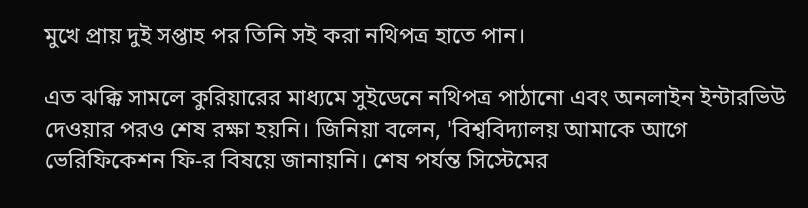মুখে প্রায় দুই সপ্তাহ পর তিনি সই করা নথিপত্র হাতে পান।

এত ঝক্কি সামলে কুরিয়ারের মাধ্যমে সুইডেনে নথিপত্র পাঠানো এবং অনলাইন ইন্টারভিউ দেওয়ার পরও শেষ রক্ষা হয়নি। জিনিয়া বলেন, 'বিশ্ববিদ্যালয় আমাকে আগে ভেরিফিকেশন ফি-র বিষয়ে জানায়নি। শেষ পর্যন্ত সিস্টেমের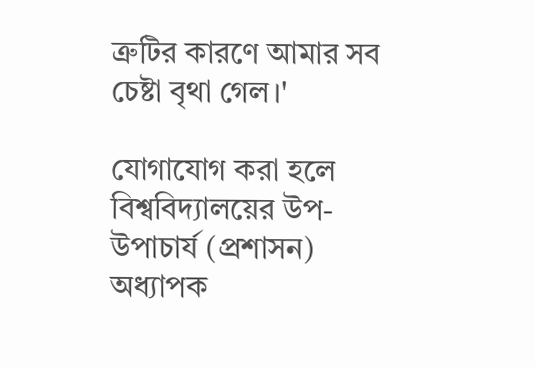ত্রুটির কারণে আমার সব চেষ্টা বৃথা গেল।'

যোগাযোগ করা হলে বিশ্ববিদ্যালয়ের উপ-উপাচার্য (প্রশাসন) অধ্যাপক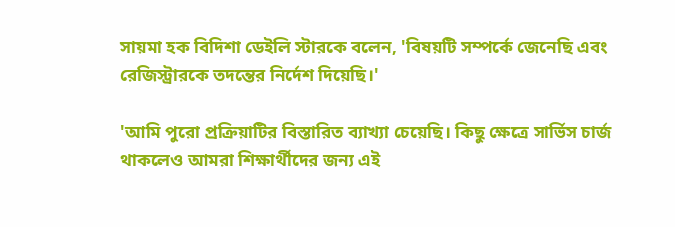সায়মা হক বিদিশা ডেইলি স্টারকে বলেন, 'বিষয়টি সম্পর্কে জেনেছি এবং রেজিস্ট্রারকে তদন্তের নির্দেশ দিয়েছি।'

'আমি পুরো প্রক্রিয়াটির বিস্তারিত ব্যাখ্যা চেয়েছি। কিছু ক্ষেত্রে সার্ভিস চার্জ থাকলেও আমরা শিক্ষার্থীদের জন্য এই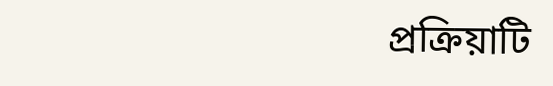প্রক্রিয়াটি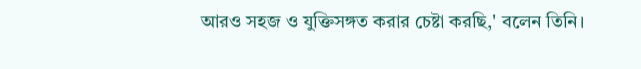আরও সহজ ও যুক্তিসঙ্গত করার চেষ্টা করছি,' বলেন তিনি।